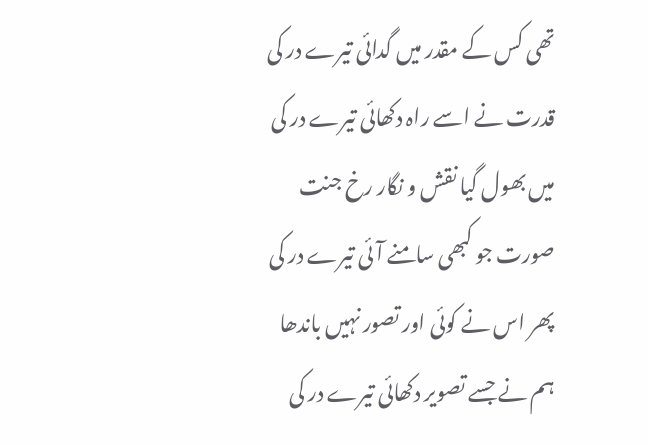تھی کس کے مقدر میں گدائی تیرے در کی
قدرت نے اسے راہ دکھائی تیرے در کی
میں بھول گیا نقش و نگار رخ جنت
صورت جو کبھی سامنے آئی تیرے در کی
پھر اس نے کوئی اور تصور نہیں باندھا
ہم نے جسے تصویر دکھائی تیرے در کی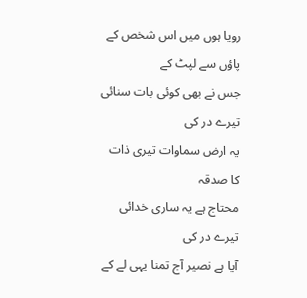رویا ہوں میں اس شخص کے پاؤں سے لپٹ کے
جس نے بھی کوئی بات سنائی تیرے در کی
یہ ارض سماوات تیری ذات کا صدقہ
محتاج ہے یہ ساری خدائی تیرے در کی
آیا ہے نصیر آج تمنا یہی لے کے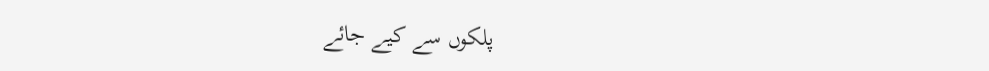پلکوں سے کیے جائے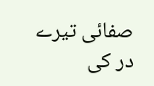صفائی تیرے در کی